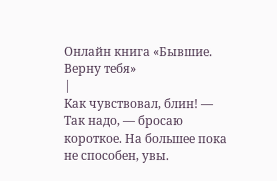Онлайн книга «Бывшие. Верну тебя»
|
Как чувствовал, блин! — Так надо, — бросаю короткое. На большее пока не способен, увы.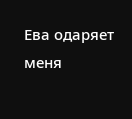Ева одаряет меня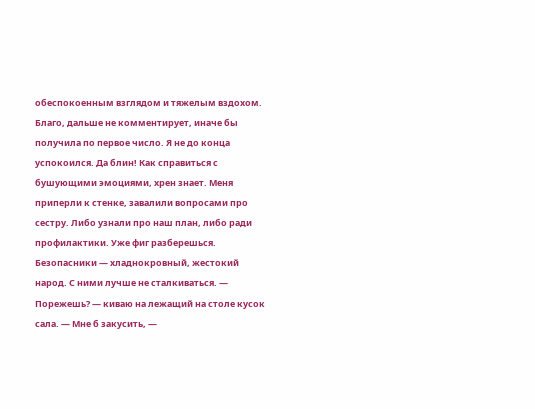обеспокоенным взглядом и тяжелым вздохом. Благо, дальше не комментирует, иначе бы получила по первое число. Я не до конца успокоился. Да блин! Как справиться с бушующими эмоциями, хрен знает. Меня приперли к стенке, завалили вопросами про сестру. Либо узнали про наш план, либо ради профилактики. Уже фиг разберешься. Безопасники — хладнокровный, жестокий народ. С ними лучше не сталкиваться. — Порежешь? — киваю на лежащий на столе кусок сала. — Мне б закусить, —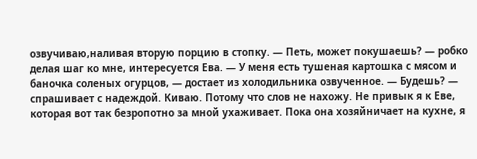озвучиваю,наливая вторую порцию в стопку. — Петь, может покушаешь? — робко делая шаг ко мне, интересуется Ева. — У меня есть тушеная картошка с мясом и баночка соленых огурцов, — достает из холодильника озвученное. — Будешь? — спрашивает с надеждой. Киваю. Потому что слов не нахожу. Не привык я к Еве, которая вот так безропотно за мной ухаживает. Пока она хозяйничает на кухне, я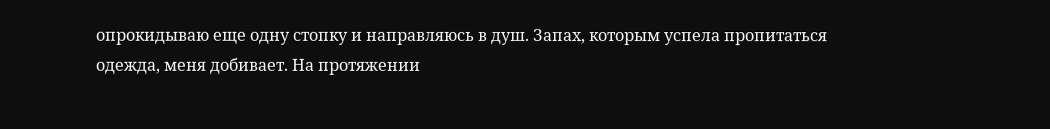опрокидываю еще одну стопку и направляюсь в душ. Запах, которым успела пропитаться одежда, меня добивает. На протяжении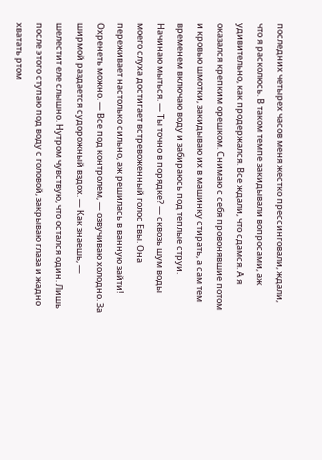последних четырех часов меня жестко прессинговали, ждали, что я расколюсь. В таком темпе закидывали вопросами, аж удивительно, как продержался. Все ждали, что сдамся. А я оказался крепким орешком. Снимаю с себя провонявшие потом и кровью шмотки, закидываю их в машинку стирать, а сам тем временем включаю воду и забираюсь под теплые струи. Начинаю мыться. — Ты точно в порядке? — сквозь шум воды моего слуха достигает встревоженный голос Евы. Она переживает настолько сильно, аж решилась в ванную зайти! Охренеть можно. — Все под контролем, — озвучиваю холодно. За ширмой раздается судорожный вздох. — Как знаешь, — шелестит еле слышно. Нутром чувствую, что остался один. Лишь после этого ступаю под воду с головой, закрываю глаза и жадно хватать ртом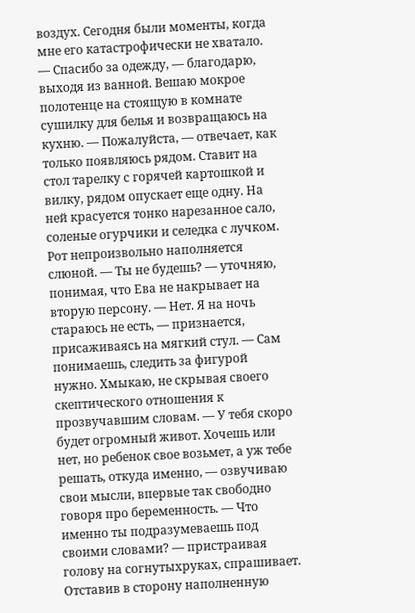воздух. Сегодня были моменты, когда мне его катастрофически не хватало. — Спасибо за одежду, — благодарю, выходя из ванной. Вешаю мокрое полотенце на стоящую в комнате сушилку для белья и возвращаюсь на кухню. — Пожалуйста, — отвечает, как только появляюсь рядом. Ставит на стол тарелку с горячей картошкой и вилку, рядом опускает еще одну. На ней красуется тонко нарезанное сало, соленые огурчики и селедка с лучком. Рот непроизвольно наполняется слюной. — Ты не будешь? — уточняю, понимая, что Ева не накрывает на вторую персону. — Нет. Я на ночь стараюсь не есть, — признается, присаживаясь на мягкий стул. — Сам понимаешь, следить за фигурой нужно. Хмыкаю, не скрывая своего скептического отношения к прозвучавшим словам. — У тебя скоро будет огромный живот. Хочешь или нет, но ребенок свое возьмет, а уж тебе решать, откуда именно, — озвучиваю свои мысли, впервые так свободно говоря про беременность. — Что именно ты подразумеваешь под своими словами? — пристраивая голову на согнутыхруках, спрашивает. Отставив в сторону наполненную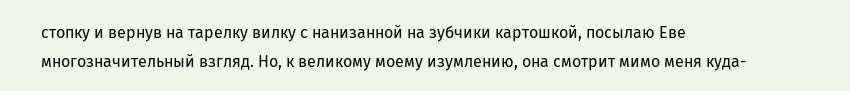стопку и вернув на тарелку вилку с нанизанной на зубчики картошкой, посылаю Еве многозначительный взгляд. Но, к великому моему изумлению, она смотрит мимо меня куда-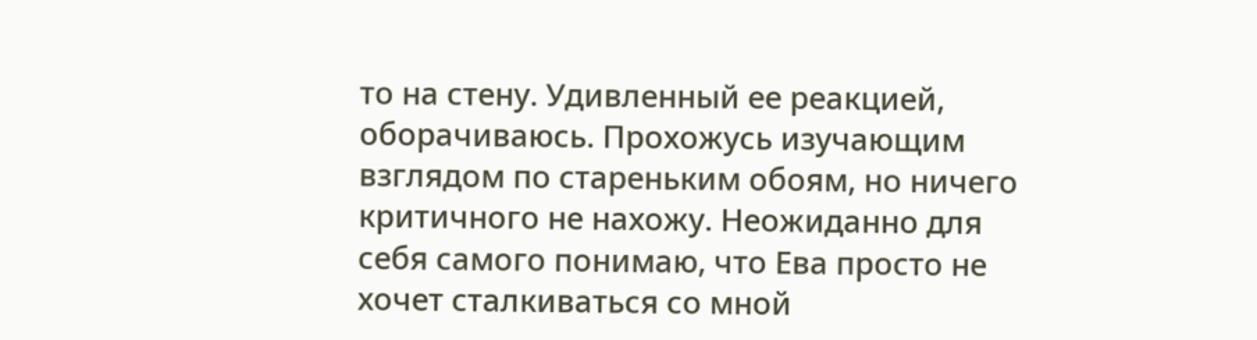то на стену. Удивленный ее реакцией, оборачиваюсь. Прохожусь изучающим взглядом по стареньким обоям, но ничего критичного не нахожу. Неожиданно для себя самого понимаю, что Ева просто не хочет сталкиваться со мной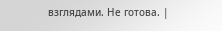взглядами. Не готова. |